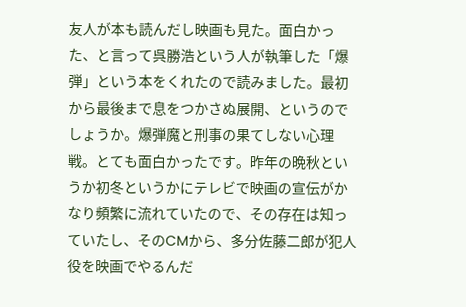友人が本も読んだし映画も見た。面白かった、と言って呉勝浩という人が執筆した「爆弾」という本をくれたので読みました。最初から最後まで息をつかさぬ展開、というのでしょうか。爆弾魔と刑事の果てしない心理戦。とても面白かったです。昨年の晩秋というか初冬というかにテレビで映画の宣伝がかなり頻繁に流れていたので、その存在は知っていたし、そのCMから、多分佐藤二郎が犯人役を映画でやるんだ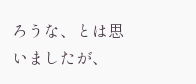ろうな、とは思いましたが、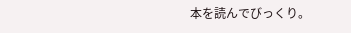本を読んでびっくり。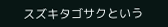スズキタゴサクという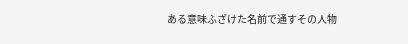ある意味ふざけた名前で通すその人物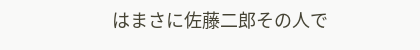はまさに佐藤二郎その人で